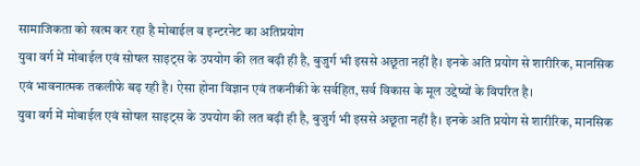सामाजिकता को खत्म कर रहा है मोबाईल व इन्टरनेट का अतिप्रयोग
युवा वर्ग में मोबाईल एवं सोषल साइट्स के उपयोग की लत बढ़ी ही है, बुजुर्ग भी इससे अछूता नहीं है। इनके अति प्रयोग से शारीरिक, मानसिक एवं भावनात्मक तकलीफे बढ़ रही है। ऐसा होना विज्ञान एवं तकनीकी के सर्वहित, सर्व विकास के मूल उद्देष्यों के विपरित है।
युवा वर्ग में मोबाईल एवं सोषल साइट्स के उपयोग की लत बढ़ी ही है, बुजुर्ग भी इससे अछूता नहीं है। इनके अति प्रयोग से शारीरिक, मानसिक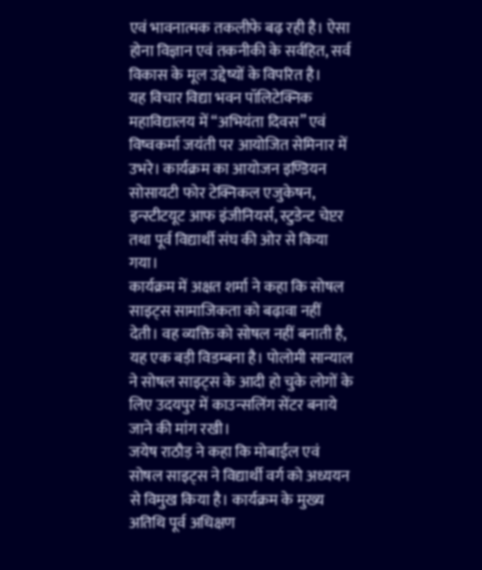एवं भावनात्मक तकलीफे बढ़ रही है। ऐसा होना विज्ञान एवं तकनीकी के सर्वहित, सर्व विकास के मूल उद्देष्यों के विपरित है।
यह विचार विद्या भवन पॉलिटेक्निक महाविद्यालय में “अभियंता दिवस” एवं विष्वकर्मा जयंती पर आयोजित सेमिनार में उभरे। कार्यक्रम का आयोजन इण्डियन सोसायटी फोर टेक्निकल एजुकेषन, इन्स्टीटयूट आफ इंजीनियर्स, स्टुडेन्ट चेप्टर तथा पूर्व विद्यार्थी संघ की ओर से किया गया।
कार्यक्रम में अक्षत शर्मा ने कहा कि सोषल साइट्स सामाजिकता को बढ़ावा नहीं देती। वह व्यक्ति को सोषल नहीं बनाती है, यह एक बड़ी विडम्बना है। पोलोमी सान्याल ने सोषल साइट्स के आदी हो चुके लोगों के लिए उदयपुर में काउन्सलिंग सेंटर बनाये जाने की मांग रखी।
जयेष राठौड़ ने कहा कि मोबाईल एवं सोषल साइट्स ने विद्यार्थी वर्ग को अध्ययन से विमुख किया है। कार्यक्रम के मुख्य अतिथि पूर्व अधिक्षण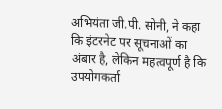अभियंता जी.पी. सोनी, ने कहा कि इंटरनेट पर सूचनाओं का अंबार है, लेकिन महत्वपूर्ण है कि उपयोगकर्ता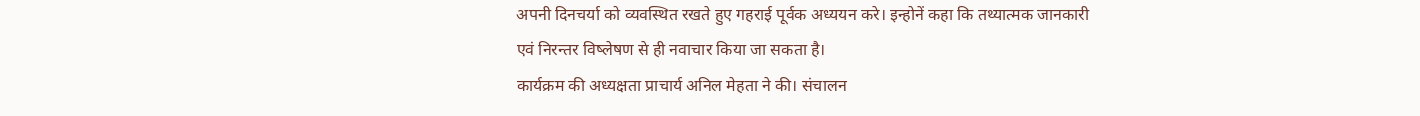अपनी दिनचर्या को व्यवस्थित रखते हुए गहराई पूर्वक अध्ययन करे। इन्होनें कहा कि तथ्यात्मक जानकारी एवं निरन्तर विष्लेषण से ही नवाचार किया जा सकता है।
कार्यक्रम की अध्यक्षता प्राचार्य अनिल मेहता ने की। संचालन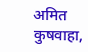अमित कुषवाहा,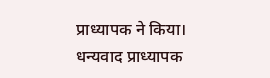प्राध्यापक ने किया। धन्यवाद प्राध्यापक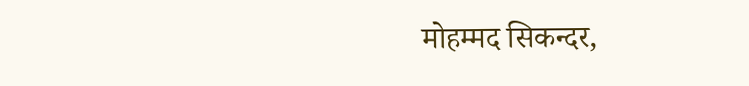मोहम्मद सिकन्दर,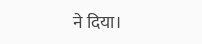ने दिया।